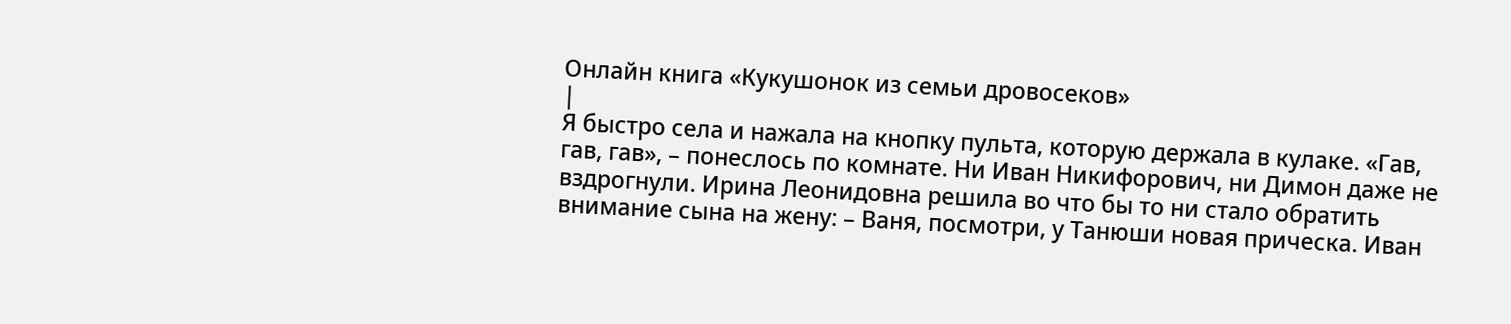Онлайн книга «Кукушонок из семьи дровосеков»
|
Я быстро села и нажала на кнопку пульта, которую держала в кулаке. «Гав, гав, гав», – понеслось по комнате. Ни Иван Никифорович, ни Димон даже не вздрогнули. Ирина Леонидовна решила во что бы то ни стало обратить внимание сына на жену: – Ваня, посмотри, у Танюши новая прическа. Иван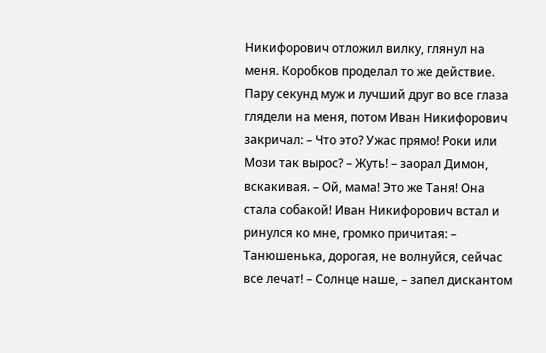Никифорович отложил вилку, глянул на меня. Коробков проделал то же действие. Пару секунд муж и лучший друг во все глаза глядели на меня, потом Иван Никифорович закричал: – Что это? Ужас прямо! Роки или Мози так вырос? – Жуть! – заорал Димон, вскакивая. – Ой, мама! Это же Таня! Она стала собакой! Иван Никифорович встал и ринулся ко мне, громко причитая: – Танюшенька, дорогая, не волнуйся, сейчас все лечат! – Солнце наше, – запел дискантом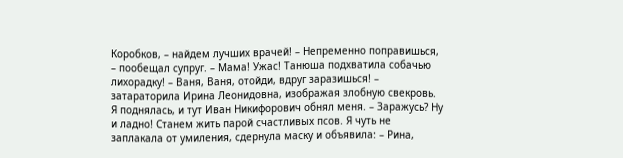Коробков, – найдем лучших врачей! – Непременно поправишься, – пообещал супруг. – Мама! Ужас! Танюша подхватила собачью лихорадку! – Ваня, Ваня, отойди, вдруг заразишься! – затараторила Ирина Леонидовна, изображая злобную свекровь. Я поднялась, и тут Иван Никифорович обнял меня. – Заражусь? Ну и ладно! Станем жить парой счастливых псов. Я чуть не заплакала от умиления, сдернула маску и объявила: – Рина,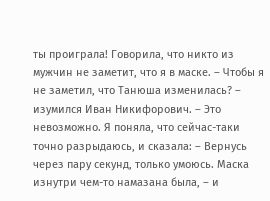ты проиграла! Говорила, что никто из мужчин не заметит, что я в маске. – Чтобы я не заметил, что Танюша изменилась? – изумился Иван Никифорович. – Это невозможно. Я поняла, что сейчас-таки точно разрыдаюсь, и сказала: – Вернусь через пару секунд, только умоюсь. Маска изнутри чем-то намазана была, – и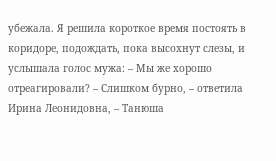убежала. Я решила короткое время постоять в коридоре, подождать, пока высохнут слезы, и услышала голос мужа: – Мы же хорошо отреагировали? – Слишком бурно, – ответила Ирина Леонидовна, – Танюша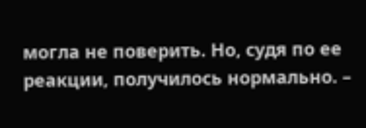могла не поверить. Но, судя по ее реакции, получилось нормально. –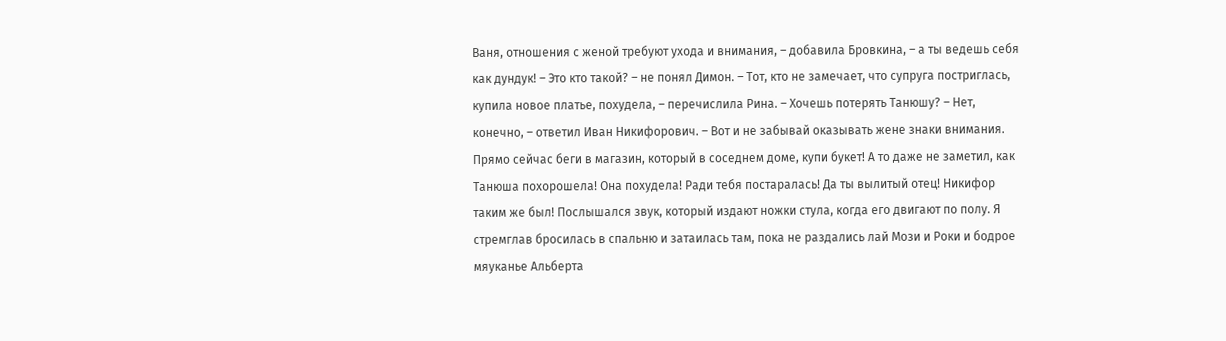Ваня, отношения с женой требуют ухода и внимания, – добавила Бровкина, – а ты ведешь себя как дундук! – Это кто такой? – не понял Димон. – Тот, кто не замечает, что супруга постриглась, купила новое платье, похудела, – перечислила Рина. – Хочешь потерять Танюшу? – Нет, конечно, – ответил Иван Никифорович. – Вот и не забывай оказывать жене знаки внимания. Прямо сейчас беги в магазин, который в соседнем доме, купи букет! А то даже не заметил, как Танюша похорошела! Она похудела! Ради тебя постаралась! Да ты вылитый отец! Никифор таким же был! Послышался звук, который издают ножки стула, когда его двигают по полу. Я стремглав бросилась в спальню и затаилась там, пока не раздались лай Мози и Роки и бодрое мяуканье Альберта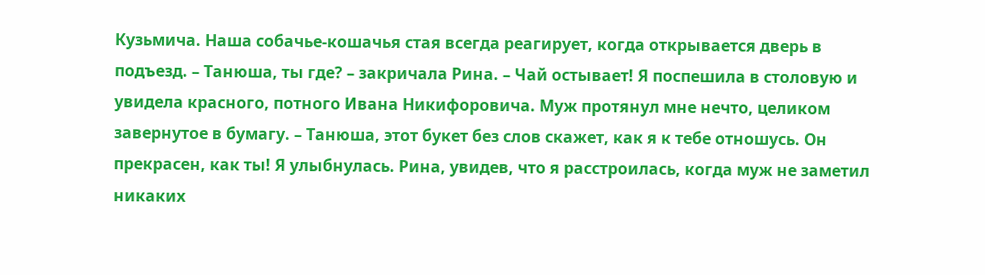Кузьмича. Наша собачье-кошачья стая всегда реагирует, когда открывается дверь в подъезд. – Танюша, ты где? – закричала Рина. – Чай остывает! Я поспешила в столовую и увидела красного, потного Ивана Никифоровича. Муж протянул мне нечто, целиком завернутое в бумагу. – Танюша, этот букет без слов скажет, как я к тебе отношусь. Он прекрасен, как ты! Я улыбнулась. Рина, увидев, что я расстроилась, когда муж не заметил никаких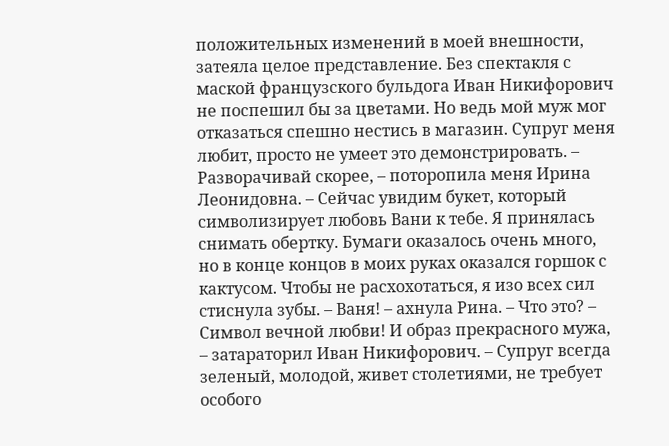положительных изменений в моей внешности, затеяла целое представление. Без спектакля с маской французского бульдога Иван Никифорович не поспешил бы за цветами. Но ведь мой муж мог отказаться спешно нестись в магазин. Супруг меня любит, просто не умеет это демонстрировать. – Разворачивай скорее, – поторопила меня Ирина Леонидовна. – Сейчас увидим букет, который символизирует любовь Вани к тебе. Я принялась снимать обертку. Бумаги оказалось очень много, но в конце концов в моих руках оказался горшок с кактусом. Чтобы не расхохотаться, я изо всех сил стиснула зубы. – Ваня! – ахнула Рина. – Что это? – Символ вечной любви! И образ прекрасного мужа, – затараторил Иван Никифорович. – Супруг всегда зеленый, молодой, живет столетиями, не требует особого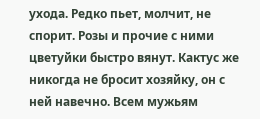ухода. Редко пьет, молчит, не спорит. Розы и прочие с ними цветуйки быстро вянут. Кактус же никогда не бросит хозяйку, он с ней навечно. Всем мужьям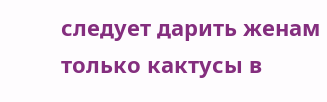следует дарить женам только кактусы в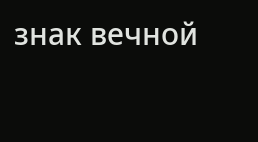знак вечной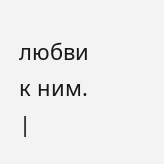любви к ним. |